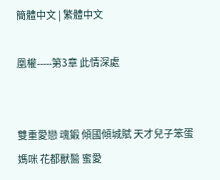簡體中文 | 繁體中文

凰權-----第3章 此情深處


雙重愛戀 魂鍛 傾國傾城賦 天才兒子笨蛋媽咪 花都獸醫 蜜愛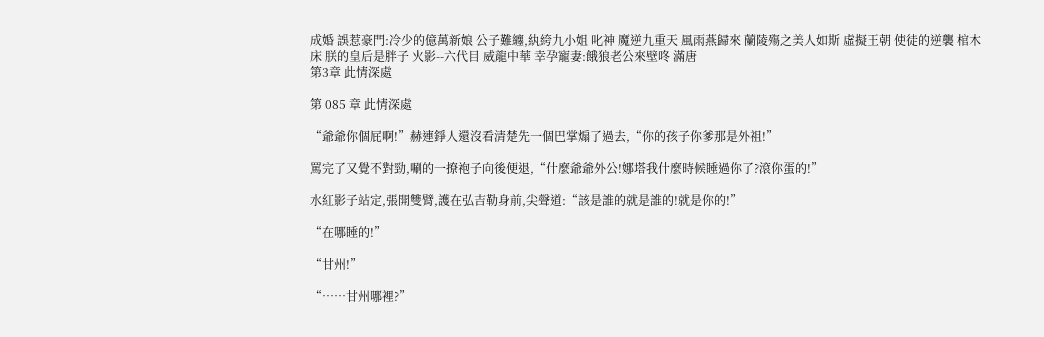成婚 誤惹豪門:冷少的億萬新娘 公子難纏,紈絝九小姐 叱神 魔逆九重天 風雨燕歸來 蘭陵殤之美人如斯 虛擬王朝 使徒的逆襲 棺木床 朕的皇后是胖子 火影--六代目 威龍中華 幸孕寵妻:餓狼老公來壁咚 滿唐
第3章 此情深處

第 085 章 此情深處

“爺爺你個屁啊!”赫連錚人還沒看清楚先一個巴掌煽了過去,“你的孩子你爹那是外祖!”

罵完了又覺不對勁,唰的一撩袍子向後便退,“什麼爺爺外公!娜塔我什麼時候睡過你了?滾你蛋的!”

水紅影子站定,張開雙臂,護在弘吉勒身前,尖聲道:“該是誰的就是誰的!就是你的!”

“在哪睡的!”

“甘州!”

“……甘州哪裡?”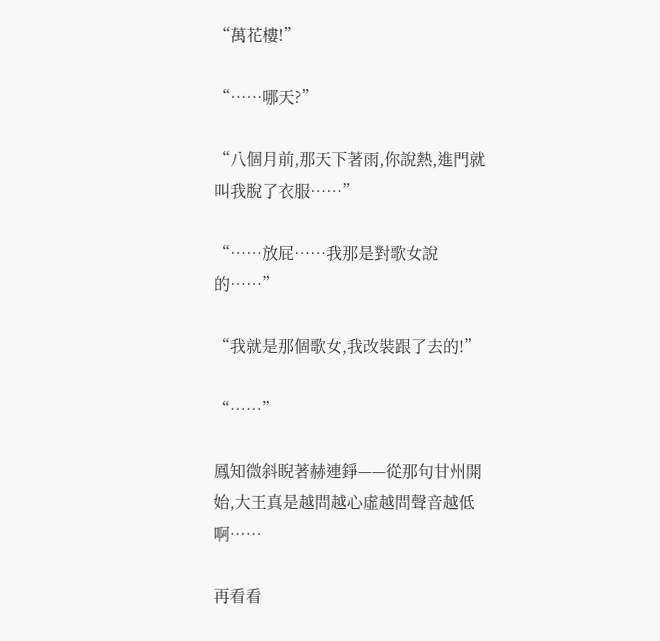“萬花樓!”

“……哪天?”

“八個月前,那天下著雨,你說熱,進門就叫我脫了衣服……”

“……放屁……我那是對歌女說的……”

“我就是那個歌女,我改裝跟了去的!”

“……”

鳳知微斜睨著赫連錚——從那句甘州開始,大王真是越問越心虛越問聲音越低啊……

再看看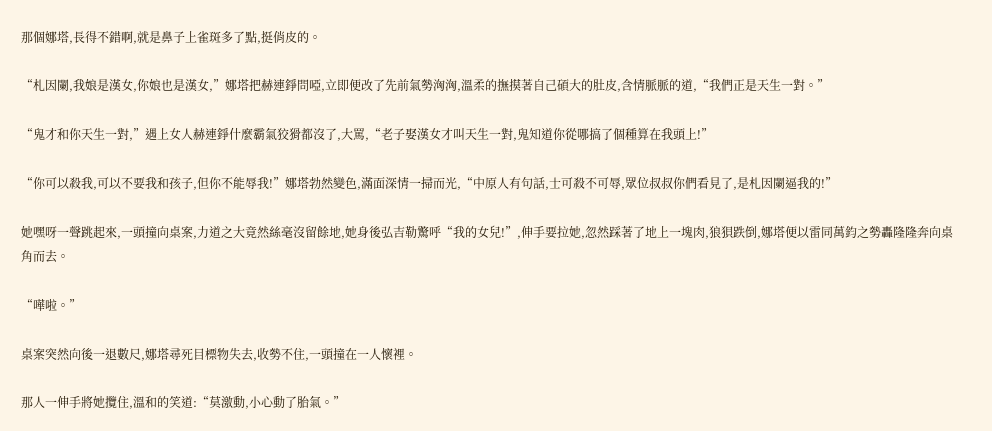那個娜塔,長得不錯啊,就是鼻子上雀斑多了點,挺俏皮的。

“札因闌,我娘是漢女,你娘也是漢女,”娜塔把赫連錚問啞,立即便改了先前氣勢洶洶,溫柔的撫摸著自己碩大的肚皮,含情脈脈的道,“我們正是天生一對。”

“鬼才和你天生一對,”遇上女人赫連錚什麼霸氣狡猾都沒了,大罵,“老子娶漢女才叫天生一對,鬼知道你從哪搞了個種算在我頭上!”

“你可以殺我,可以不要我和孩子,但你不能辱我!”娜塔勃然變色,滿面深情一掃而光,“中原人有句話,士可殺不可辱,眾位叔叔你們看見了,是札因闌逼我的!”

她嘿呀一聲跳起來,一頭撞向桌案,力道之大竟然絲毫沒留餘地,她身後弘吉勒驚呼“我的女兒!”,伸手要拉她,忽然踩著了地上一塊肉,狼狽跌倒,娜塔便以雷同萬鈞之勢轟隆隆奔向桌角而去。

“嘩啦。”

桌案突然向後一退數尺,娜塔尋死目標物失去,收勢不住,一頭撞在一人懷裡。

那人一伸手將她攬住,溫和的笑道:“莫激動,小心動了胎氣。”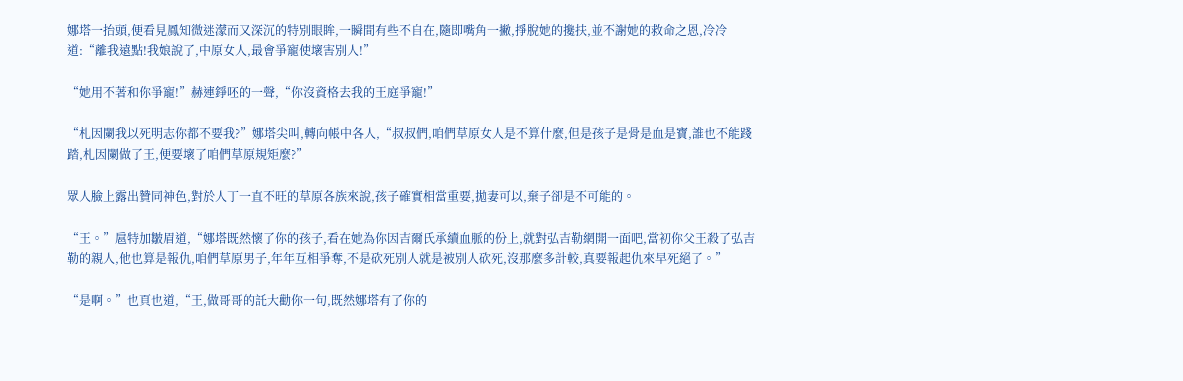娜塔一抬頭,便看見鳳知微迷濛而又深沉的特別眼眸,一瞬間有些不自在,隨即嘴角一撇,掙脫她的攙扶,並不謝她的救命之恩,冷冷道:“離我遠點!我娘說了,中原女人,最會爭寵使壞害別人!”

“她用不著和你爭寵!”赫連錚呸的一聲,“你沒資格去我的王庭爭寵!”

“札因闌我以死明志你都不要我?”娜塔尖叫,轉向帳中各人,“叔叔們,咱們草原女人是不算什麼,但是孩子是骨是血是寶,誰也不能踐踏,札因闌做了王,便要壞了咱們草原規矩麼?”

眾人臉上露出贊同神色,對於人丁一直不旺的草原各族來說,孩子確實相當重要,拋妻可以,棄子卻是不可能的。

“王。”扈特加皺眉道,“娜塔既然懷了你的孩子,看在她為你因吉爾氏承續血脈的份上,就對弘吉勒網開一面吧,當初你父王殺了弘吉勒的親人,他也算是報仇,咱們草原男子,年年互相爭奪,不是砍死別人就是被別人砍死,沒那麼多計較,真要報起仇來早死絕了。”

“是啊。”也頁也道,“王,做哥哥的託大勸你一句,既然娜塔有了你的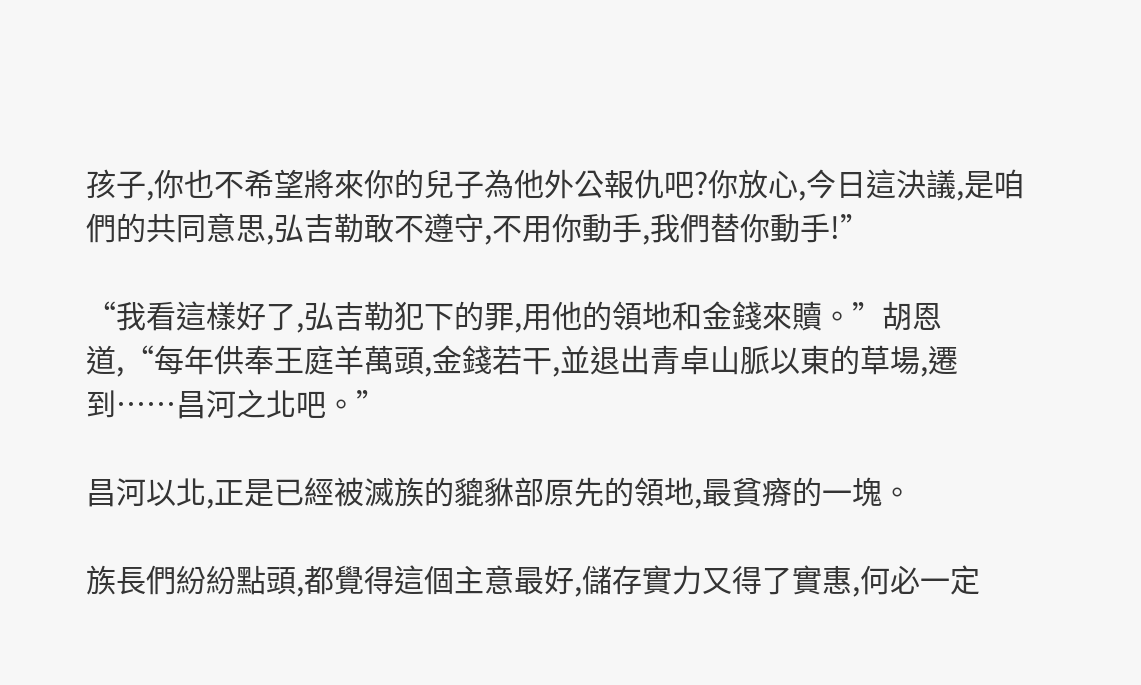孩子,你也不希望將來你的兒子為他外公報仇吧?你放心,今日這決議,是咱們的共同意思,弘吉勒敢不遵守,不用你動手,我們替你動手!”

“我看這樣好了,弘吉勒犯下的罪,用他的領地和金錢來贖。”胡恩道,“每年供奉王庭羊萬頭,金錢若干,並退出青卓山脈以東的草場,遷到……昌河之北吧。”

昌河以北,正是已經被滅族的貔貅部原先的領地,最貧瘠的一塊。

族長們紛紛點頭,都覺得這個主意最好,儲存實力又得了實惠,何必一定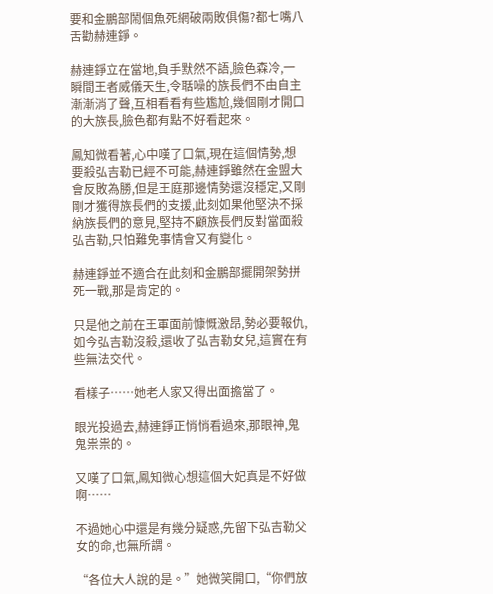要和金鵬部鬧個魚死網破兩敗俱傷?都七嘴八舌勸赫連錚。

赫連錚立在當地,負手默然不語,臉色森冷,一瞬間王者威儀天生,令聒噪的族長們不由自主漸漸消了聲,互相看看有些尷尬,幾個剛才開口的大族長,臉色都有點不好看起來。

鳳知微看著,心中嘆了口氣,現在這個情勢,想要殺弘吉勒已經不可能,赫連錚雖然在金盟大會反敗為勝,但是王庭那邊情勢還沒穩定,又剛剛才獲得族長們的支援,此刻如果他堅決不採納族長們的意見,堅持不顧族長們反對當面殺弘吉勒,只怕難免事情會又有變化。

赫連錚並不適合在此刻和金鵬部擺開架勢拼死一戰,那是肯定的。

只是他之前在王軍面前慷慨激昂,勢必要報仇,如今弘吉勒沒殺,還收了弘吉勒女兒,這實在有些無法交代。

看樣子……她老人家又得出面擔當了。

眼光投過去,赫連錚正悄悄看過來,那眼神,鬼鬼祟祟的。

又嘆了口氣,鳳知微心想這個大妃真是不好做啊……

不過她心中還是有幾分疑惑,先留下弘吉勒父女的命,也無所謂。

“各位大人說的是。”她微笑開口,“你們放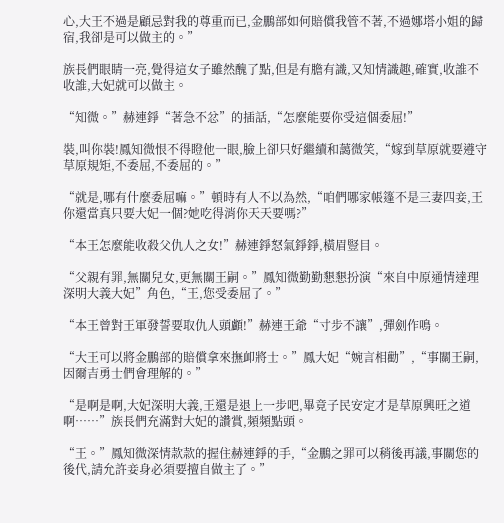心,大王不過是顧忌對我的尊重而已,金鵬部如何賠償我管不著,不過娜塔小姐的歸宿,我卻是可以做主的。”

族長們眼睛一亮,覺得這女子雖然醜了點,但是有膽有識,又知情識趣,確實,收誰不收誰,大妃就可以做主。

“知微。”赫連錚“著急不忿”的插話,“怎麼能要你受這個委屈!”

裝,叫你裝!鳳知微恨不得瞪他一眼,臉上卻只好繼續和藹微笑,“嫁到草原就要遵守草原規矩,不委屈,不委屈的。”

“就是,哪有什麼委屈嘛。”頓時有人不以為然,“咱們哪家帳篷不是三妻四妾,王你還當真只要大妃一個?她吃得消你天天要嗎?”

“本王怎麼能收殺父仇人之女!”赫連錚怒氣錚錚,橫眉豎目。

“父親有罪,無關兒女,更無關王嗣。”鳳知微勤勤懇懇扮演“來自中原通情達理深明大義大妃”角色,“王,您受委屈了。”

“本王曾對王軍發誓要取仇人頭顱!”赫連王爺“寸步不讓”,彈劍作鳴。

“大王可以將金鵬部的賠償拿來撫卹將士。”鳳大妃“婉言相勸”,“事關王嗣,因爾吉勇士們會理解的。”

“是啊是啊,大妃深明大義,王還是退上一步吧,畢竟子民安定才是草原興旺之道啊……”族長們充滿對大妃的讚賞,頻頻點頭。

“王。”鳳知微深情款款的握住赫連錚的手,“金鵬之罪可以稍後再議,事關您的後代,請允許妾身必須要擅自做主了。”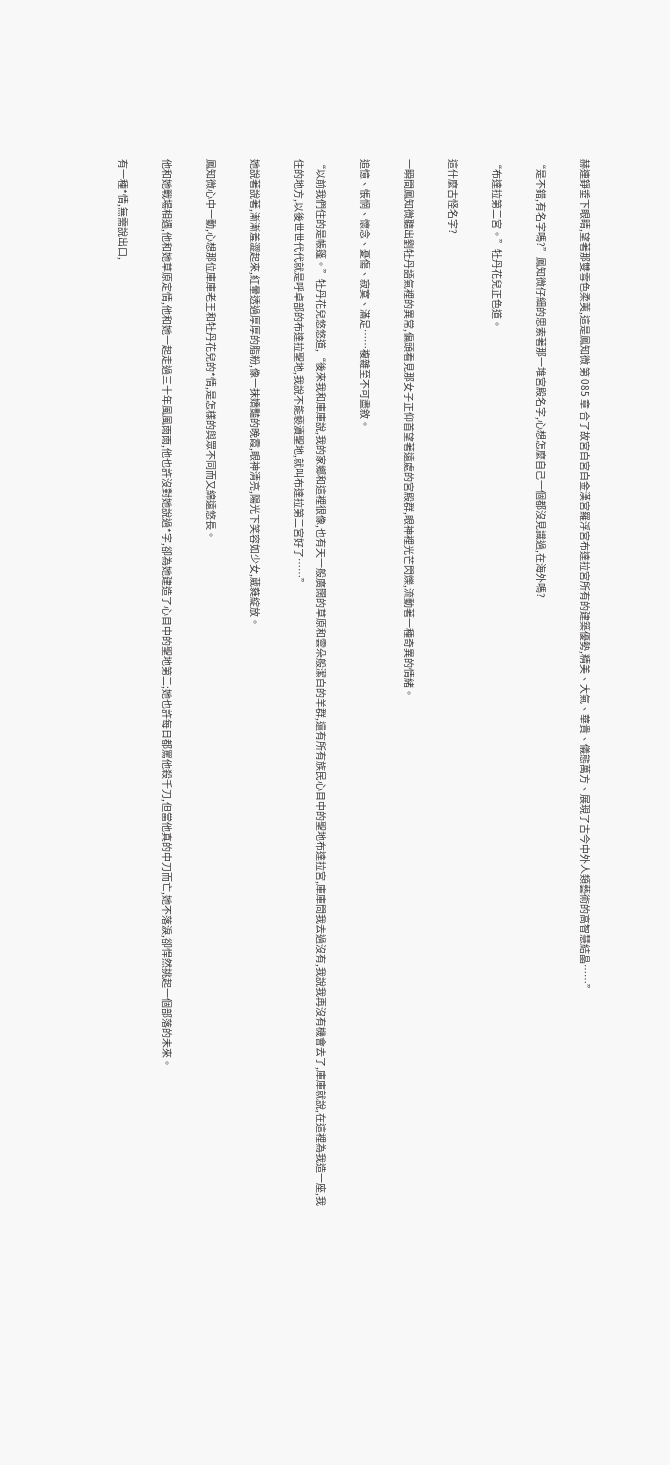赫連錚垂下眼睛,望著那雙雪色柔荑,這是鳳知微 第 085 章 合了故宮白宮白金漢宮羅浮宮布達拉宮所有的建築優勢,精美、大氣、華貴、儀態萬方、展現了古今中外人類藝術的高智慧結晶……”

“是不錯,有名字嗎?”鳳知微仔細的思索著那一堆宮殿名字,心想怎麼自己一個都沒見識過,在海外嗎?

“布達拉第二宮。”牡丹花兒正色道。

這什麼古怪名字?

一瞬間鳳知微聽出劉牡丹語氣裡的異常,偏頭看見那女子正仰首望著遠處的宮殿群,眼神裡光芒閃爍,流動著一種奇異的情緒。

追憶、悵惘、懷念、憂傷、寂寞、滿足……複雜至不可盡敘。

“以前我們住的是帳篷。”牡丹花兒悠悠道,“後來我和庫庫說,我的家鄉和這裡很像,也有天一般廣闊的草原和雲朵般潔白的羊群,還有所有族民心目中的聖地布達拉宮,庫庫問我去過沒有,我說我再沒有機會去了,庫庫就說,在這裡為我造一座,我住的地方,以後世世代代就是呼卓部的布達拉聖地,我說不能褻瀆聖地,就叫布達拉第二宮好了……”

她說著說著,漸漸羞澀起來,紅暈透過厚厚的脂粉,像一抹嬌豔的晚霞,眼神清亮,陽光下笑容如少女,葳蕤綻放。

鳳知微心中一動,心想那位庫庫老王和牡丹花兒的*情,是怎樣的與眾不同而又綿遠悠長。

他和她戰場相遇,他和她草原定情,他和她一起走過三十年風風雨雨,他也許沒對她說過*字,卻為她建造了心目中的聖地第二;她也許每日都罵他殺千刀,但當他真的中刀而亡,她不落淚,卻悍然挑起一個部落的未來。

有一種*情,無需說出口,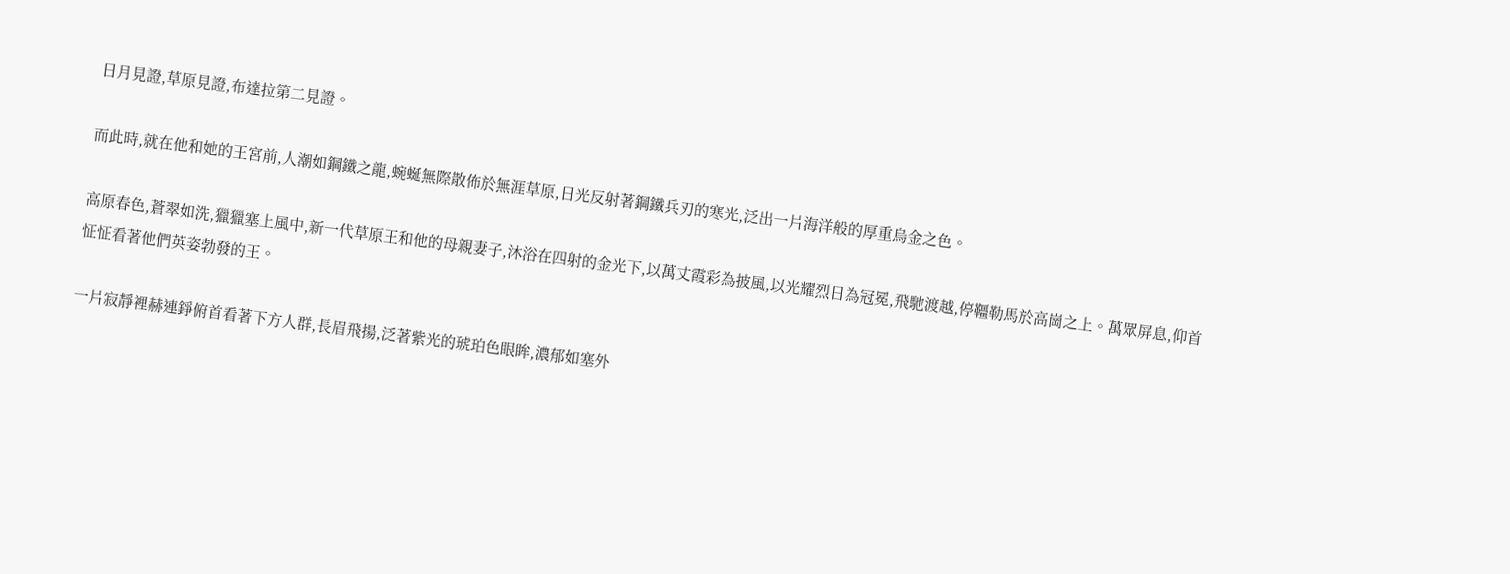日月見證,草原見證,布達拉第二見證。

而此時,就在他和她的王宮前,人潮如鋼鐵之龍,蜿蜒無際散佈於無涯草原,日光反射著鋼鐵兵刃的寒光,泛出一片海洋般的厚重烏金之色。

高原春色,蒼翠如洗,獵獵塞上風中,新一代草原王和他的母親妻子,沐浴在四射的金光下,以萬丈霞彩為披風,以光耀烈日為冠冕,飛馳渡越,停韁勒馬於高崗之上。萬眾屏息,仰首怔怔看著他們英姿勃發的王。

一片寂靜裡赫連錚俯首看著下方人群,長眉飛揚,泛著紫光的琥珀色眼眸,濃郁如塞外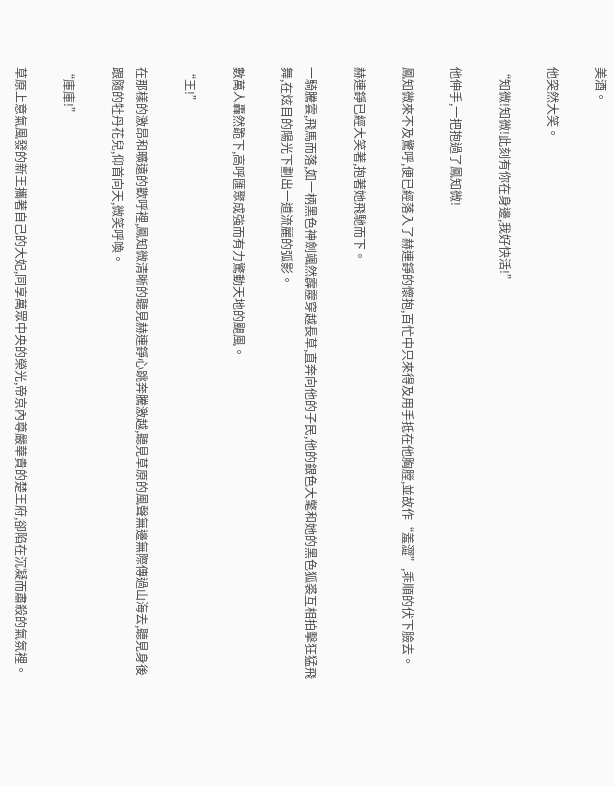美酒。

他突然大笑。

“知微!知微!此刻有你在身邊,我好快活!”

他伸手,一把抱過了鳳知微!

鳳知微來不及驚呼,便已經落入了赫連錚的懷抱,百忙中只來得及用手抵在他胸膛,並故作“羞澀”,乖順的伏下臉去。

赫連錚已經大笑著,抱著她飛馳而下。

一騎騰雲,飛馬而落,如一柄黑色神劍颯然霹靂穿越長草,直奔向他的子民,他的銀色大氅和她的黑色狐裘互相拍擊狂猛飛舞,在炫目的陽光下劃出一道流麗的弧影。

數萬人轟然跪下,高呼匯聚成強而有力驚動天地的颶風。

“王!”

在那樣的激昂和曠遠的歡呼裡,鳳知微清晰的聽見赫連錚心跳奔騰激越,聽見草原的風聲無邊無際傳過山海去,聽見身後跟隨的牡丹花兒,仰首向天,微笑呼喚。

“庫庫!”

草原上意氣風發的新王攜著自己的大妃,同享萬眾中央的榮光,帝京內尊嚴華貴的楚王府,卻陷在沉凝而肅殺的氣氛裡。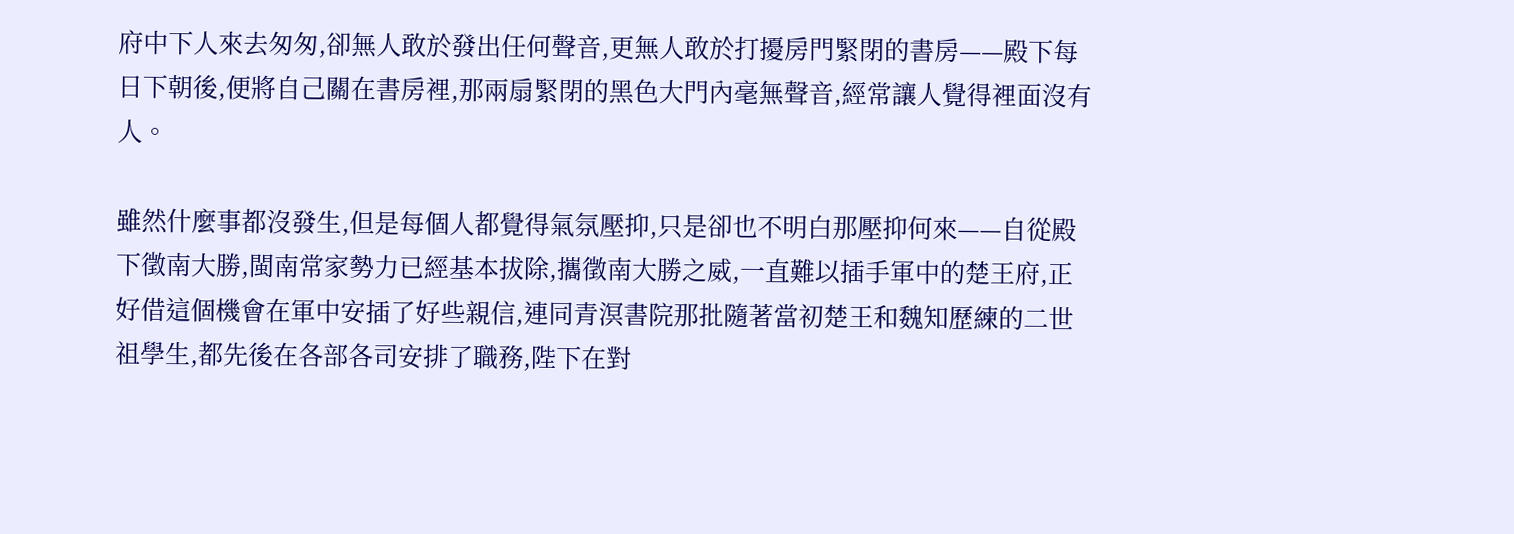府中下人來去匆匆,卻無人敢於發出任何聲音,更無人敢於打擾房門緊閉的書房——殿下每日下朝後,便將自己關在書房裡,那兩扇緊閉的黑色大門內毫無聲音,經常讓人覺得裡面沒有人。

雖然什麼事都沒發生,但是每個人都覺得氣氛壓抑,只是卻也不明白那壓抑何來——自從殿下徵南大勝,閩南常家勢力已經基本拔除,攜徵南大勝之威,一直難以插手軍中的楚王府,正好借這個機會在軍中安插了好些親信,連同青溟書院那批隨著當初楚王和魏知歷練的二世祖學生,都先後在各部各司安排了職務,陛下在對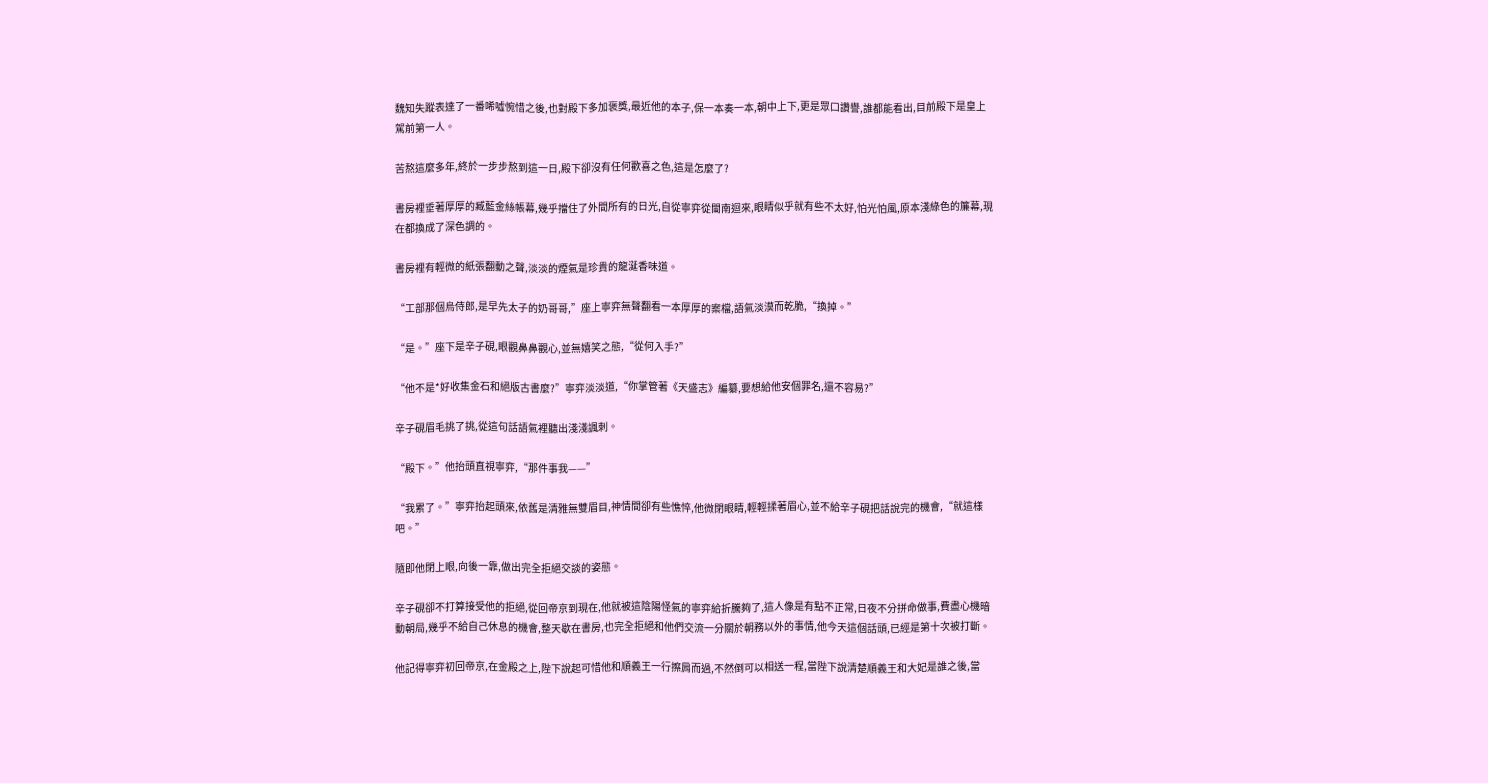魏知失蹤表達了一番唏噓惋惜之後,也對殿下多加褒獎,最近他的本子,保一本奏一本,朝中上下,更是眾口讚譽,誰都能看出,目前殿下是皇上駕前第一人。

苦熬這麼多年,終於一步步熬到這一日,殿下卻沒有任何歡喜之色,這是怎麼了?

書房裡垂著厚厚的臧藍金絲帳幕,幾乎擋住了外間所有的日光,自從寧弈從閩南迴來,眼睛似乎就有些不太好,怕光怕風,原本淺綠色的簾幕,現在都換成了深色調的。

書房裡有輕微的紙張翻動之聲,淡淡的煙氣是珍貴的龍涎香味道。

“工部那個烏侍郎,是早先太子的奶哥哥,”座上寧弈無聲翻看一本厚厚的案檔,語氣淡漠而乾脆,“換掉。”

“是。”座下是辛子硯,眼觀鼻鼻觀心,並無嬉笑之態,“從何入手?”

“他不是*好收集金石和絕版古書麼?”寧弈淡淡道,“你掌管著《天盛志》編纂,要想給他安個罪名,還不容易?”

辛子硯眉毛挑了挑,從這句話語氣裡聽出淺淺諷刺。

“殿下。”他抬頭直視寧弈,“那件事我——”

“我累了。”寧弈抬起頭來,依舊是清雅無雙眉目,神情間卻有些憔悴,他微閉眼睛,輕輕揉著眉心,並不給辛子硯把話說完的機會,“就這樣吧。”

隨即他閉上眼,向後一靠,做出完全拒絕交談的姿態。

辛子硯卻不打算接受他的拒絕,從回帝京到現在,他就被這陰陽怪氣的寧弈給折騰夠了,這人像是有點不正常,日夜不分拼命做事,費盡心機暗動朝局,幾乎不給自己休息的機會,整天歇在書房,也完全拒絕和他們交流一分關於朝務以外的事情,他今天這個話頭,已經是第十次被打斷。

他記得寧弈初回帝京,在金殿之上,陛下說起可惜他和順義王一行擦肩而過,不然倒可以相送一程,當陛下說清楚順義王和大妃是誰之後,當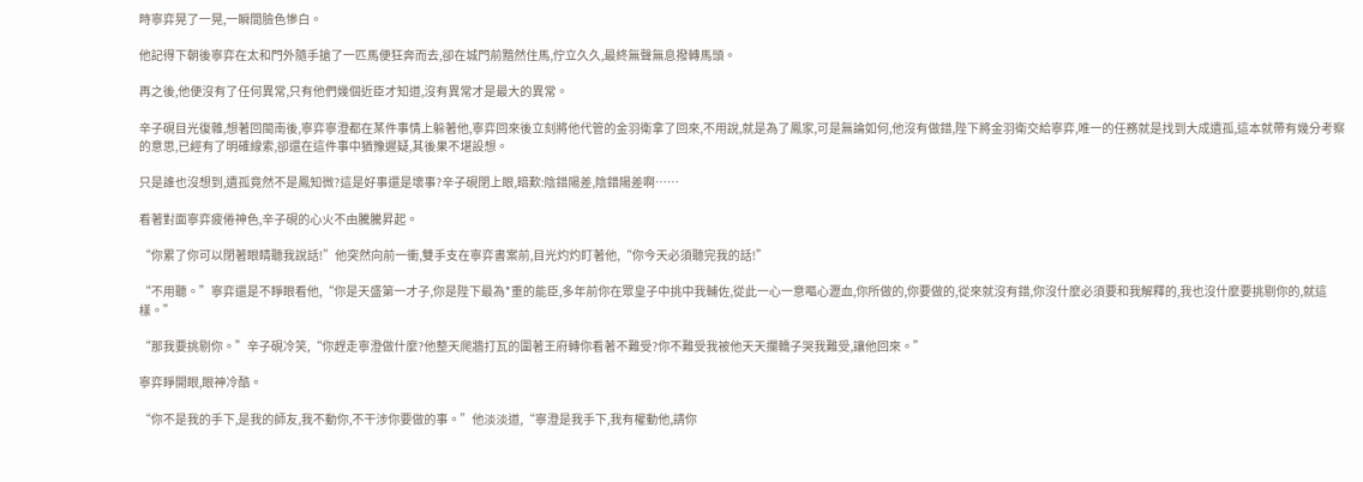時寧弈晃了一晃,一瞬間臉色慘白。

他記得下朝後寧弈在太和門外隨手搶了一匹馬便狂奔而去,卻在城門前黯然住馬,佇立久久,最終無聲無息撥轉馬頭。

再之後,他便沒有了任何異常,只有他們幾個近臣才知道,沒有異常才是最大的異常。

辛子硯目光復雜,想著回閩南後,寧弈寧澄都在某件事情上躲著他,寧弈回來後立刻將他代管的金羽衛拿了回來,不用說,就是為了鳳家,可是無論如何,他沒有做錯,陛下將金羽衛交給寧弈,唯一的任務就是找到大成遺孤,這本就帶有幾分考察的意思,已經有了明確線索,卻還在這件事中猶豫遲疑,其後果不堪設想。

只是誰也沒想到,遺孤竟然不是鳳知微?這是好事還是壞事?辛子硯閉上眼,暗歎:陰錯陽差,陰錯陽差啊……

看著對面寧弈疲倦神色,辛子硯的心火不由騰騰昇起。

“你累了你可以閉著眼睛聽我說話!”他突然向前一衝,雙手支在寧弈書案前,目光灼灼盯著他,“你今天必須聽完我的話!”

“不用聽。”寧弈還是不睜眼看他,“你是天盛第一才子,你是陛下最為*重的能臣,多年前你在眾皇子中挑中我輔佐,從此一心一意嘔心瀝血,你所做的,你要做的,從來就沒有錯,你沒什麼必須要和我解釋的,我也沒什麼要挑剔你的,就這樣。”

“那我要挑剔你。”辛子硯冷笑,“你趕走寧澄做什麼?他整天爬牆打瓦的圍著王府轉你看著不難受?你不難受我被他天天攔轎子哭我難受,讓他回來。”

寧弈睜開眼,眼神冷酷。

“你不是我的手下,是我的師友,我不動你,不干涉你要做的事。”他淡淡道,“寧澄是我手下,我有權動他,請你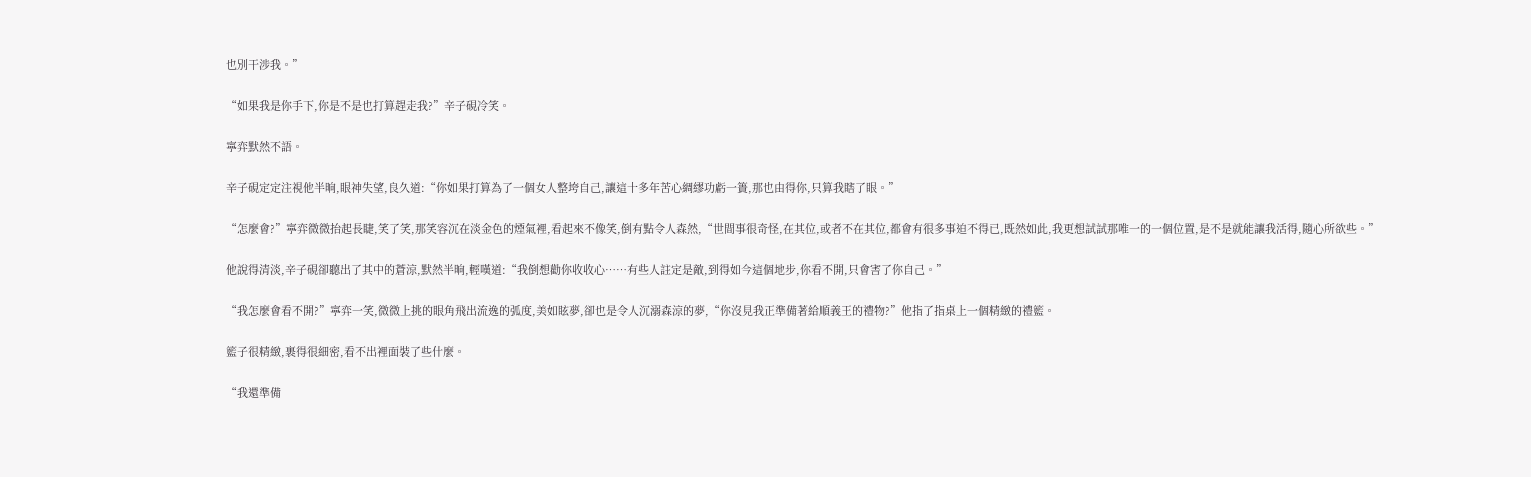也別干涉我。”

“如果我是你手下,你是不是也打算趕走我?”辛子硯冷笑。

寧弈默然不語。

辛子硯定定注視他半晌,眼神失望,良久道:“你如果打算為了一個女人整垮自己,讓這十多年苦心綢繆功虧一簣,那也由得你,只算我瞎了眼。”

“怎麼會?”寧弈微微抬起長睫,笑了笑,那笑容沉在淡金色的煙氣裡,看起來不像笑,倒有點令人森然,“世間事很奇怪,在其位,或者不在其位,都會有很多事迫不得已,既然如此,我更想試試那唯一的一個位置,是不是就能讓我活得,隨心所欲些。”

他說得清淡,辛子硯卻聽出了其中的蒼涼,默然半晌,輕嘆道:“我倒想勸你收收心……有些人註定是敵,到得如今這個地步,你看不開,只會害了你自己。”

“我怎麼會看不開?”寧弈一笑,微微上挑的眼角飛出流逸的弧度,美如眩夢,卻也是令人沉溺森涼的夢,“你沒見我正準備著給順義王的禮物?”他指了指桌上一個精緻的禮籃。

籃子很精緻,裹得很細密,看不出裡面裝了些什麼。

“我還準備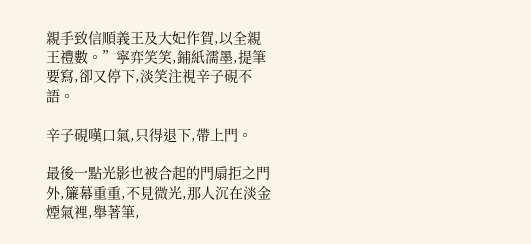親手致信順義王及大妃作賀,以全親王禮數。”寧弈笑笑,鋪紙濡墨,提筆要寫,卻又停下,淡笑注視辛子硯不語。

辛子硯嘆口氣,只得退下,帶上門。

最後一點光影也被合起的門扇拒之門外,簾幕重重,不見微光,那人沉在淡金煙氣裡,舉著筆,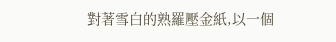對著雪白的熟羅壓金紙,以一個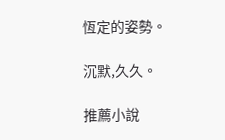恆定的姿勢。

沉默,久久。

推薦小說